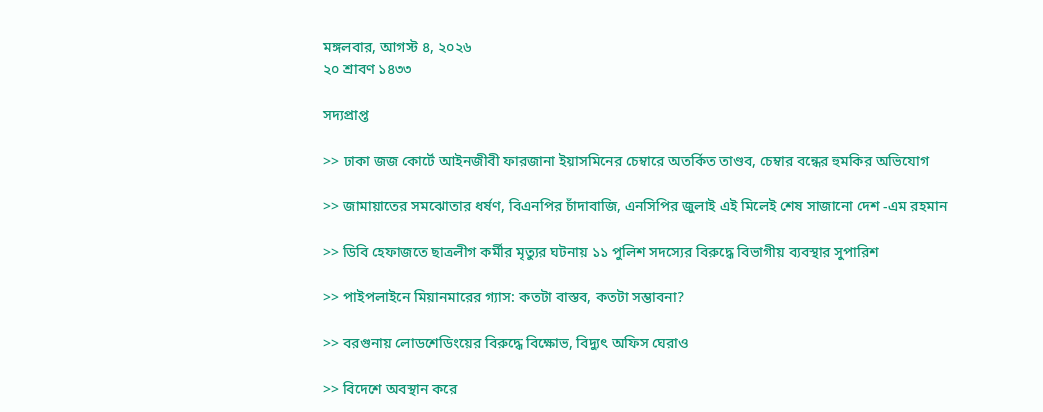মঙ্গলবার, আগস্ট ৪, ২০২৬
২০ শ্রাবণ ১৪৩৩

সদ্যপ্রাপ্ত

>> ঢাকা জজ কোর্টে আইনজীবী ফারজানা ইয়াসমিনের চেম্বারে অতর্কিত তাণ্ডব, চেম্বার বন্ধের হুমকির অভিযোগ

>> জামায়াতের সমঝোতার ধর্ষণ, বিএনপির চাঁদাবাজি, এনসিপির জুলাই এই মিলেই শেষ সাজানো দেশ -এম রহমান

>> ডিবি হেফাজতে ছাত্রলীগ কর্মীর মৃত্যুর ঘটনায় ১১ পুলিশ সদস্যের বিরুদ্ধে বিভাগীয় ব্যবস্থার সুপারিশ

>> পাইপলাইনে মিয়ানমারের গ্যাস: কতটা বাস্তব, কতটা সম্ভাবনা?

>> বরগুনায় লোডশেডিংয়ের বিরুদ্ধে বিক্ষোভ, বিদ্যুৎ অফিস ঘেরাও

>> বিদেশে অবস্থান করে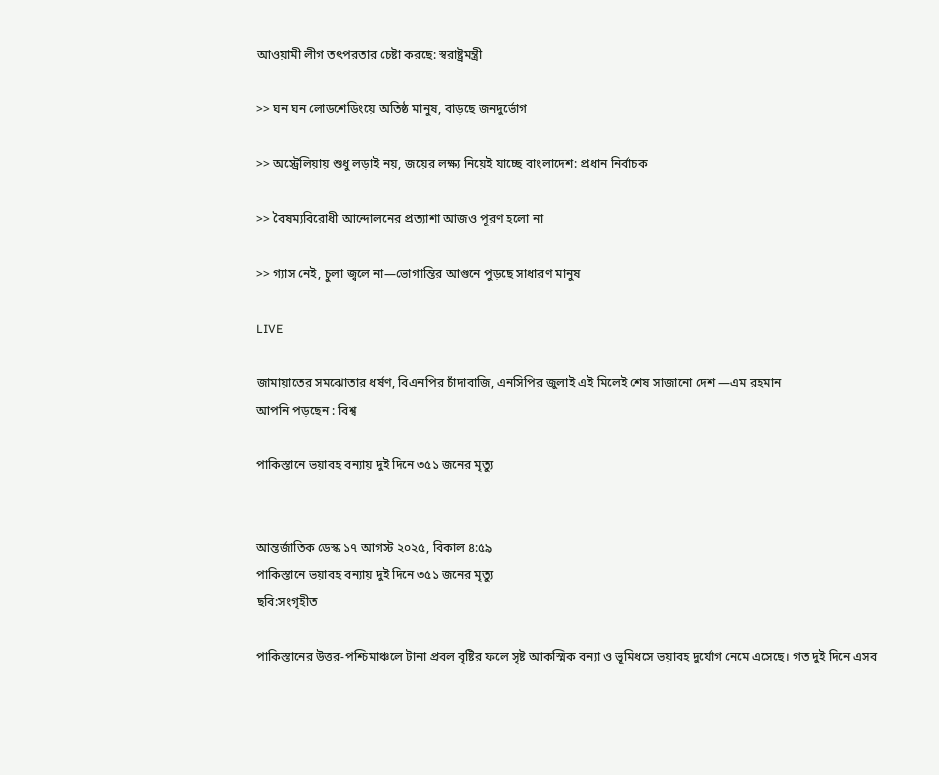আওয়ামী লীগ তৎপরতার চেষ্টা করছে: স্বরাষ্ট্রমন্ত্রী

>> ঘন ঘন লোডশেডিংয়ে অতিষ্ঠ মানুষ, বাড়ছে জনদুর্ভোগ

>> অস্ট্রেলিয়ায় শুধু লড়াই নয়, জয়ের লক্ষ্য নিয়েই যাচ্ছে বাংলাদেশ: প্রধান নির্বাচক

>> বৈষম্যবিরোধী আন্দোলনের প্রত্যাশা আজও পূরণ হলো না

>> গ্যাস নেই, চুলা জ্বলে না—ভোগান্তির আগুনে পুড়ছে সাধারণ মানুষ

LIVE

জামায়াতের সমঝোতার ধর্ষণ, বিএনপির চাঁদাবাজি, এনসিপির জুলাই এই মিলেই শেষ সাজানো দেশ —এম রহমান
আপনি পড়ছেন : বিশ্ব

পাকিস্তানে ভয়াবহ বন্যায় দুই দিনে ৩৫১ জনের মৃত্যু


আন্তর্জাতিক ডেস্ক ১৭ আগস্ট ২০২৫, বিকাল ৪:৫৯
পাকিস্তানে ভয়াবহ বন্যায় দুই দিনে ৩৫১ জনের মৃত্যু
ছবি:সংগৃহীত

পাকিস্তানের উত্তর-পশ্চিমাঞ্চলে টানা প্রবল বৃষ্টির ফলে সৃষ্ট আকস্মিক বন্যা ও ভূমিধসে ভয়াবহ দুর্যোগ নেমে এসেছে। গত দুই দিনে এসব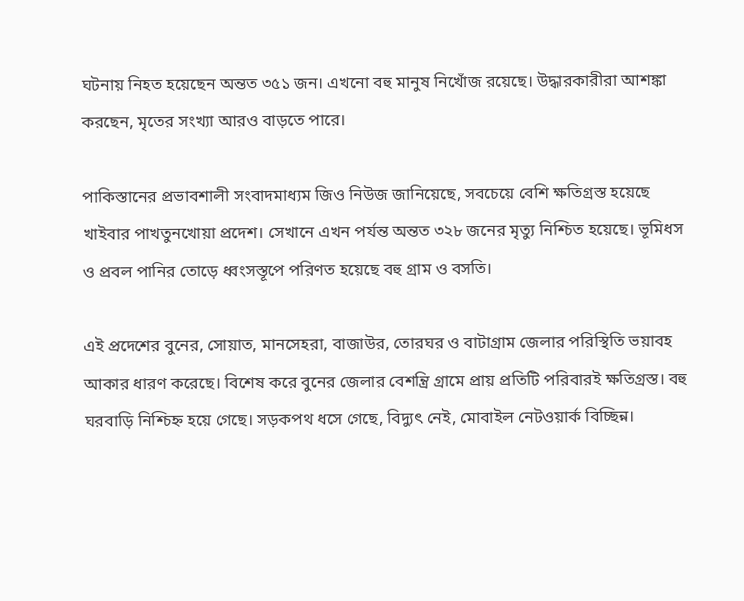ঘটনায় নিহত হয়েছেন অন্তত ৩৫১ জন। এখনো বহু মানুষ নিখোঁজ রয়েছে। উদ্ধারকারীরা আশঙ্কা করছেন, মৃতের সংখ্যা আরও বাড়তে পারে।

পাকিস্তানের প্রভাবশালী সংবাদমাধ্যম জিও নিউজ জানিয়েছে, সবচেয়ে বেশি ক্ষতিগ্রস্ত হয়েছে খাইবার পাখতুনখোয়া প্রদেশ। সেখানে এখন পর্যন্ত অন্তত ৩২৮ জনের মৃত্যু নিশ্চিত হয়েছে। ভূমিধস ও প্রবল পানির তোড়ে ধ্বংসস্তূপে পরিণত হয়েছে বহু গ্রাম ও বসতি।

এই প্রদেশের বুনের, সোয়াত, মানসেহরা, বাজাউর, তোরঘর ও বাটাগ্রাম জেলার পরিস্থিতি ভয়াবহ আকার ধারণ করেছে। বিশেষ করে বুনের জেলার বেশন্ত্রি গ্রামে প্রায় প্রতিটি পরিবারই ক্ষতিগ্রস্ত। বহু ঘরবাড়ি নিশ্চিহ্ন হয়ে গেছে। সড়কপথ ধসে গেছে, বিদ্যুৎ নেই, মোবাইল নেটওয়ার্ক বিচ্ছিন্ন।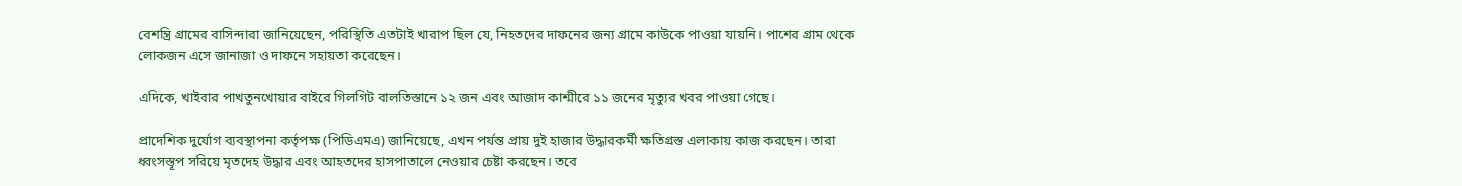বেশন্ত্রি গ্রামের বাসিন্দারা জানিয়েছেন, পরিস্থিতি এতটাই খারাপ ছিল যে, নিহতদের দাফনের জন্য গ্রামে কাউকে পাওয়া যায়নি। পাশের গ্রাম থেকে লোকজন এসে জানাজা ও দাফনে সহায়তা করেছেন।

এদিকে, খাইবার পাখতুনখোয়ার বাইরে গিলগিট বালতিস্তানে ১২ জন এবং আজাদ কাশ্মীরে ১১ জনের মৃত্যুর খবর পাওয়া গেছে।

প্রাদেশিক দুর্যোগ ব্যবস্থাপনা কর্তৃপক্ষ (পিডিএমএ) জানিয়েছে, এখন পর্যন্ত প্রায় দুই হাজার উদ্ধারকর্মী ক্ষতিগ্রস্ত এলাকায় কাজ করছেন। তারা ধ্বংসস্তূপ সরিয়ে মৃতদেহ উদ্ধার এবং আহতদের হাসপাতালে নেওয়ার চেষ্টা করছেন। তবে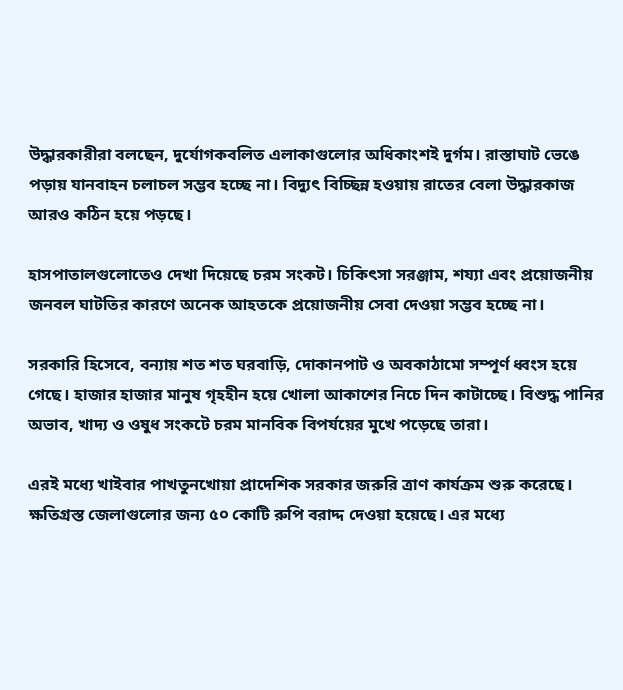উদ্ধারকারীরা বলছেন, দুর্যোগকবলিত এলাকাগুলোর অধিকাংশই দুর্গম। রাস্তাঘাট ভেঙে পড়ায় যানবাহন চলাচল সম্ভব হচ্ছে না। বিদ্যুৎ বিচ্ছিন্ন হওয়ায় রাতের বেলা উদ্ধারকাজ আরও কঠিন হয়ে পড়ছে।

হাসপাতালগুলোতেও দেখা দিয়েছে চরম সংকট। চিকিৎসা সরঞ্জাম, শয্যা এবং প্রয়োজনীয় জনবল ঘাটতির কারণে অনেক আহতকে প্রয়োজনীয় সেবা দেওয়া সম্ভব হচ্ছে না।

সরকারি হিসেবে, বন্যায় শত শত ঘরবাড়ি, দোকানপাট ও অবকাঠামো সম্পূর্ণ ধ্বংস হয়ে গেছে। হাজার হাজার মানুষ গৃহহীন হয়ে খোলা আকাশের নিচে দিন কাটাচ্ছে। বিশুদ্ধ পানির অভাব, খাদ্য ও ওষুধ সংকটে চরম মানবিক বিপর্যয়ের মুখে পড়েছে তারা।

এরই মধ্যে খাইবার পাখতুনখোয়া প্রাদেশিক সরকার জরুরি ত্রাণ কার্যক্রম শুরু করেছে। ক্ষতিগ্রস্ত জেলাগুলোর জন্য ৫০ কোটি রুপি বরাদ্দ দেওয়া হয়েছে। এর মধ্যে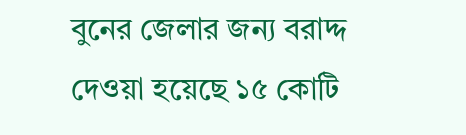বুনের জেলার জন্য বরাদ্দ দেওয়া হয়েছে ১৫ কোটি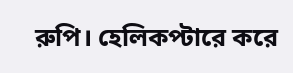রুপি। হেলিকপ্টারে করে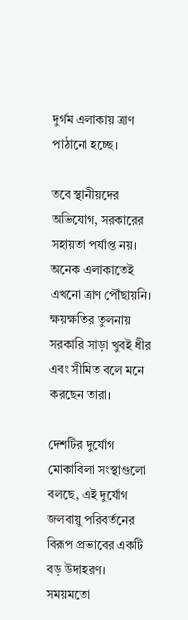দুর্গম এলাকায় ত্রাণ পাঠানো হচ্ছে।

তবে স্থানীয়দের অভিযোগ, সরকারের সহায়তা পর্যাপ্ত নয়। অনেক এলাকাতেই এখনো ত্রাণ পৌঁছায়নি। ক্ষয়ক্ষতির তুলনায় সরকারি সাড়া খুবই ধীর এবং সীমিত বলে মনে করছেন তারা।

দেশটির দুর্যোগ মোকাবিলা সংস্থাগুলো বলছে, এই দুর্যোগ জলবায়ু পরিবর্তনের বিরূপ প্রভাবের একটি বড় উদাহরণ। সময়মতো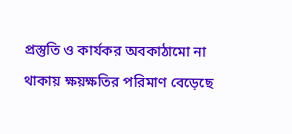প্রস্তুতি ও কার্যকর অবকাঠামো না থাকায় ক্ষয়ক্ষতির পরিমাণ বেড়েছে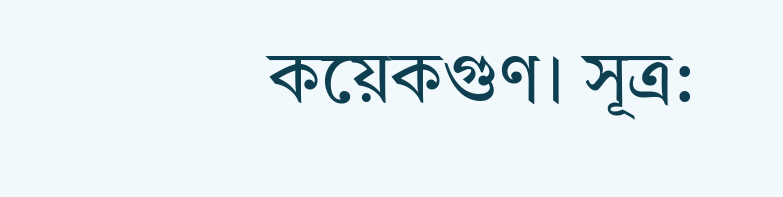কয়েকগুণ। সূত্র: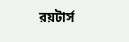রয়টার্স